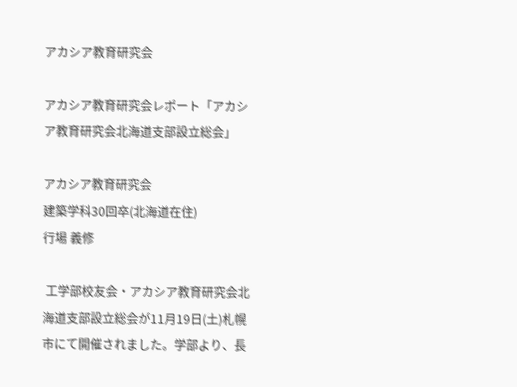アカシア教育研究会

アカシア教育研究会レポート「アカシア教育研究会北海道支部設立総会」

アカシア教育研究会
建築学科30回卒(北海道在住)
行場 義修

 工学部校友会・アカシア教育研究会北海道支部設立総会が11月19日(土)札幌市にて開催されました。学部より、長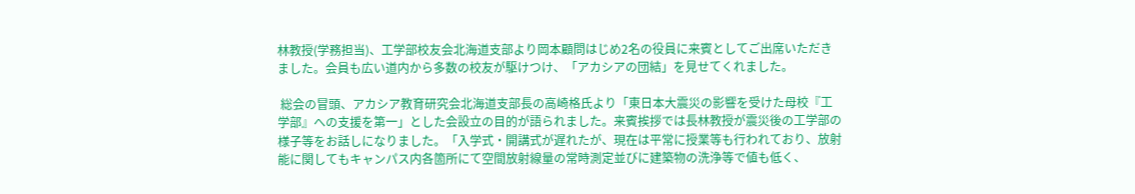林教授(学務担当)、工学部校友会北海道支部より岡本顧問はじめ2名の役員に来賓としてご出席いただきました。会員も広い道内から多数の校友が駆けつけ、「アカシアの団結」を見せてくれました。

 総会の冒頭、アカシア教育研究会北海道支部長の高崎格氏より「東日本大震災の影響を受けた母校『工学部』への支援を第一」とした会設立の目的が語られました。来賓挨拶では長林教授が震災後の工学部の様子等をお話しになりました。「入学式・開講式が遅れたが、現在は平常に授業等も行われており、放射能に関してもキャンパス内各箇所にて空間放射線量の常時測定並びに建築物の洗浄等で値も低く、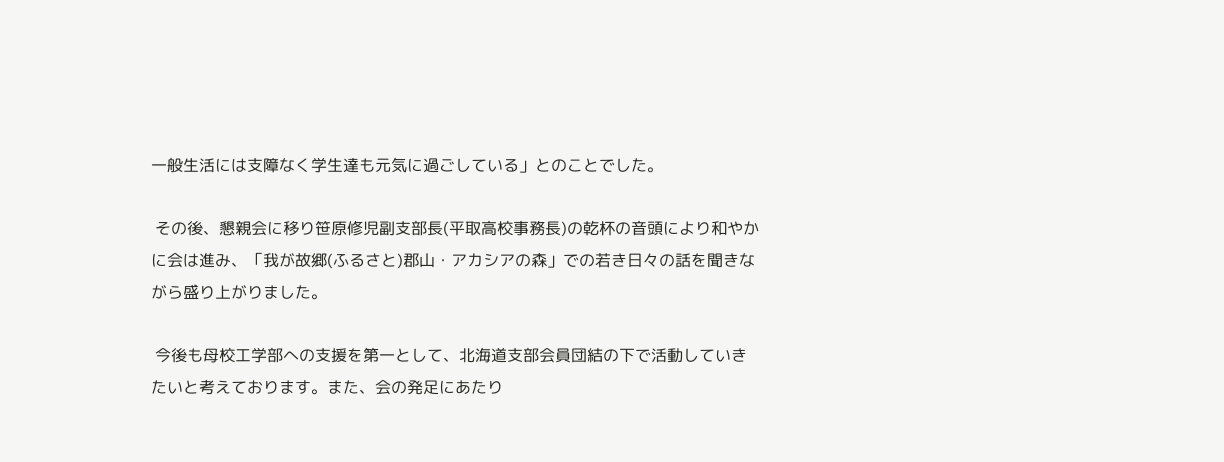一般生活には支障なく学生達も元気に過ごしている」とのことでした。

 その後、懇親会に移り笹原修児副支部長(平取高校事務長)の乾杯の音頭により和やかに会は進み、「我が故郷(ふるさと)郡山・アカシアの森」での若き日々の話を聞きながら盛り上がりました。

 今後も母校工学部への支援を第一として、北海道支部会員団結の下で活動していきたいと考えております。また、会の発足にあたり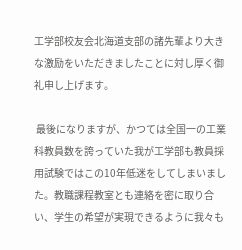工学部校友会北海道支部の諸先輩より大きな激励をいただきましたことに対し厚く御礼申し上げます。

 最後になりますが、かつては全国一の工業科教員数を誇っていた我が工学部も教員採用試験ではこの10年低迷をしてしまいました。教職課程教室とも連絡を密に取り合い、学生の希望が実現できるように我々も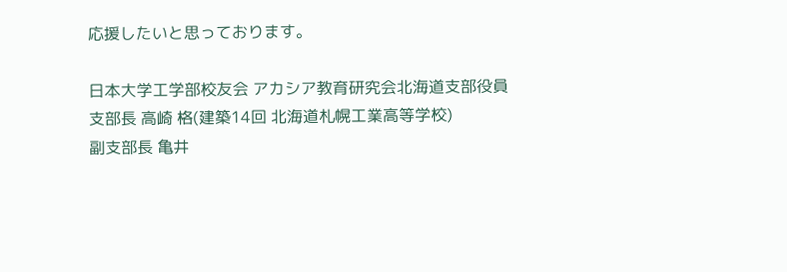応援したいと思っております。

日本大学工学部校友会 アカシア教育研究会北海道支部役員
支部長 高崎 格(建築14回 北海道札幌工業高等学校)
副支部長 亀井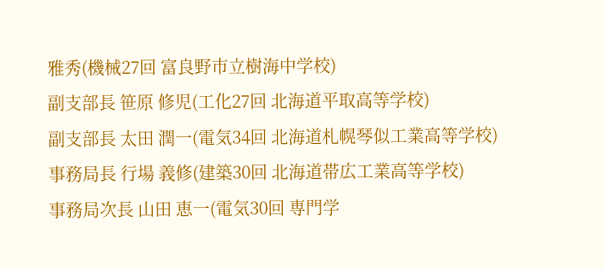雅秀(機械27回 富良野市立樹海中学校)
副支部長 笹原 修児(工化27回 北海道平取高等学校)
副支部長 太田 潤一(電気34回 北海道札幌琴似工業高等学校)
事務局長 行場 義修(建築30回 北海道帯広工業高等学校)
事務局次長 山田 恵一(電気30回 専門学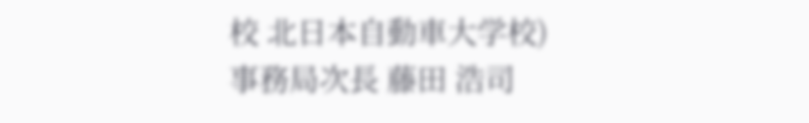校 北日本自動車大学校)
事務局次長 藤田 浩司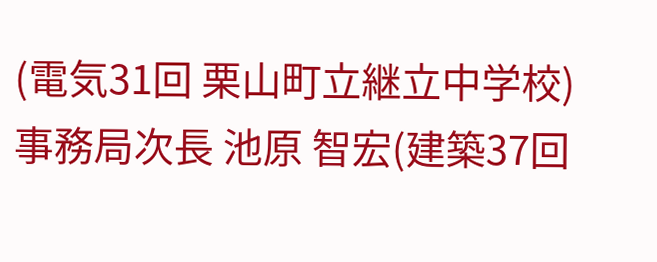(電気31回 栗山町立継立中学校)
事務局次長 池原 智宏(建築37回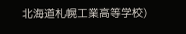北海道札幌工業高等学校)